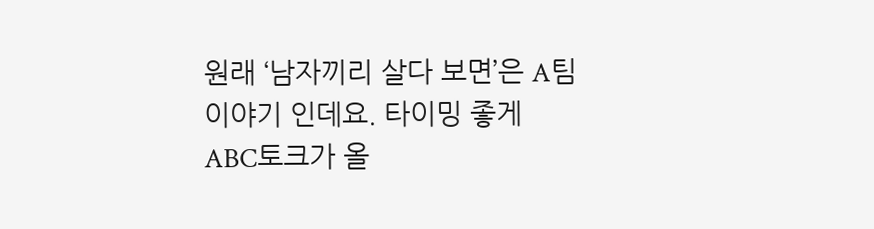원래 ‘남자끼리 살다 보면’은 A팀 이야기 인데요. 타이밍 좋게 ABC토크가 올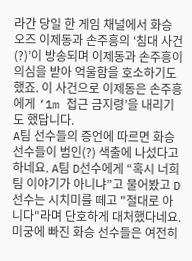라간 당일 한 게임 채널에서 화승 오즈 이제동과 손주흥의 ‘침대 사건(?)’이 방송되며 이제동과 손주흥이 의심을 받아 억울함을 호소하기도 했죠. 이 사건으로 이제동은 손주흥에게 ‘1m 접근 금지령’을 내리기도 했답니다.
A팀 선수들의 증언에 따르면 화승 선수들이 범인(?) 색출에 나섰다고 하네요. A팀 D선수에게 “혹시 너희 팀 이야기가 아니냐”고 물어봤고 D선수는 시치미를 떼고 "절대로 아니다"라며 단호하게 대처했다네요. 미궁에 빠진 화승 선수들은 여전히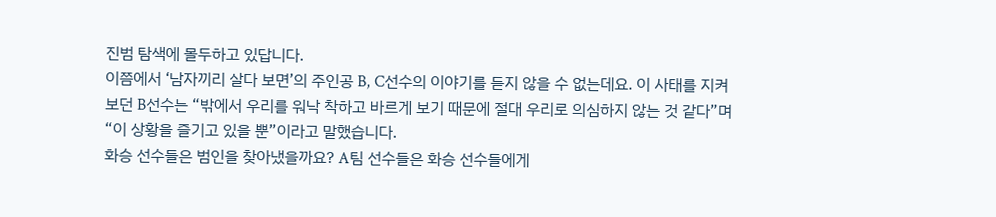진범 탐색에 몰두하고 있답니다.
이쯤에서 ‘남자끼리 살다 보면’의 주인공 B, C선수의 이야기를 듣지 않을 수 없는데요. 이 사태를 지켜보던 B선수는 “밖에서 우리를 워낙 착하고 바르게 보기 때문에 절대 우리로 의심하지 않는 것 같다”며 “이 상황을 즐기고 있을 뿐”이라고 말했습니다.
화승 선수들은 범인을 찾아냈을까요? A팀 선수들은 화승 선수들에게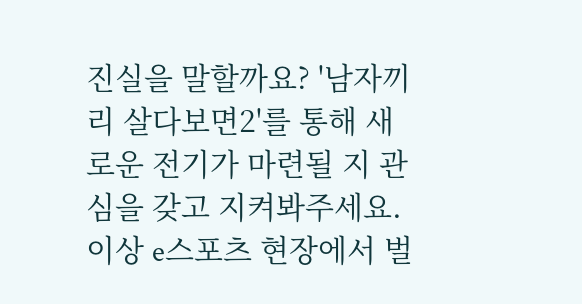진실을 말할까요? '남자끼리 살다보면2'를 통해 새로운 전기가 마련될 지 관심을 갖고 지켜봐주세요.
이상 e스포츠 현장에서 벌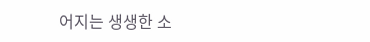어지는 생생한 소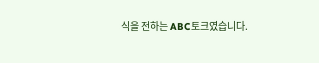식을 전하는 ABC토크였습니다.